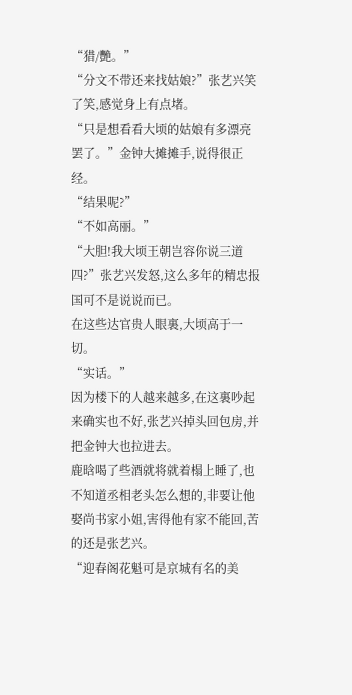“猎/艷。”
“分文不带还来找姑娘?”张艺兴笑了笑,感觉身上有点堵。
“只是想看看大顷的姑娘有多漂亮罢了。”金钟大摊摊手,说得很正经。
“结果呢?”
“不如高丽。”
“大胆!我大顷王朝岂容你说三道四?”张艺兴发怒,这么多年的精忠报国可不是说说而已。
在这些达官贵人眼裏,大顷高于一切。
“实话。”
因为楼下的人越来越多,在这裏吵起来确实也不好,张艺兴掉头回包房,并把金钟大也拉进去。
鹿晗喝了些酒就将就着榻上睡了,也不知道丞相老头怎么想的,非要让他娶尚书家小姐,害得他有家不能回,苦的还是张艺兴。
“迎春阁花魁可是京城有名的美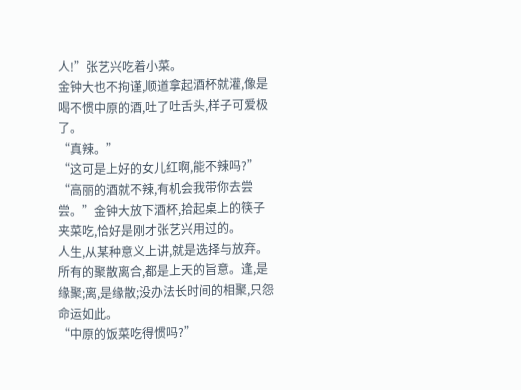人!”张艺兴吃着小菜。
金钟大也不拘谨,顺道拿起酒杯就灌,像是喝不惯中原的酒,吐了吐舌头,样子可爱极了。
“真辣。”
“这可是上好的女儿红啊,能不辣吗?”
“高丽的酒就不辣,有机会我带你去尝尝。”金钟大放下酒杯,拾起桌上的筷子夹菜吃,恰好是刚才张艺兴用过的。
人生,从某种意义上讲,就是选择与放弃。所有的聚散离合,都是上天的旨意。逢,是缘聚;离,是缘散;没办法长时间的相聚,只怨命运如此。
“中原的饭菜吃得惯吗?”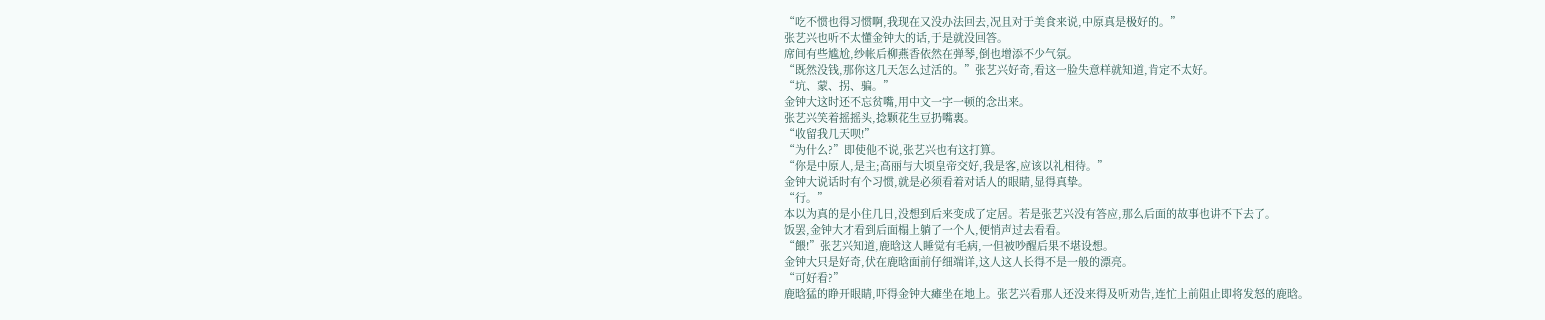“吃不惯也得习惯啊,我现在又没办法回去,况且对于美食来说,中原真是极好的。”
张艺兴也听不太懂金钟大的话,于是就没回答。
席间有些尴尬,纱帐后柳燕香依然在弹琴,倒也增添不少气氛。
“既然没钱,那你这几天怎么过活的。”张艺兴好奇,看这一脸失意样就知道,肯定不太好。
“坑、蒙、拐、骗。”
金钟大这时还不忘贫嘴,用中文一字一顿的念出来。
张艺兴笑着摇摇头,捻颗花生豆扔嘴裏。
“收留我几天呗!”
“为什么?”即使他不说,张艺兴也有这打算。
“你是中原人,是主;高丽与大顷皇帝交好,我是客,应该以礼相待。”
金钟大说话时有个习惯,就是必须看着对话人的眼睛,显得真挚。
“行。”
本以为真的是小住几日,没想到后来变成了定居。若是张艺兴没有答应,那么后面的故事也讲不下去了。
饭罢,金钟大才看到后面榻上躺了一个人,便悄声过去看看。
“餵!”张艺兴知道,鹿晗这人睡觉有毛病,一但被吵醒后果不堪设想。
金钟大只是好奇,伏在鹿晗面前仔细端详,这人这人长得不是一般的漂亮。
“可好看?”
鹿晗猛的睁开眼睛,吓得金钟大瘫坐在地上。张艺兴看那人还没来得及听劝告,连忙上前阻止即将发怒的鹿晗。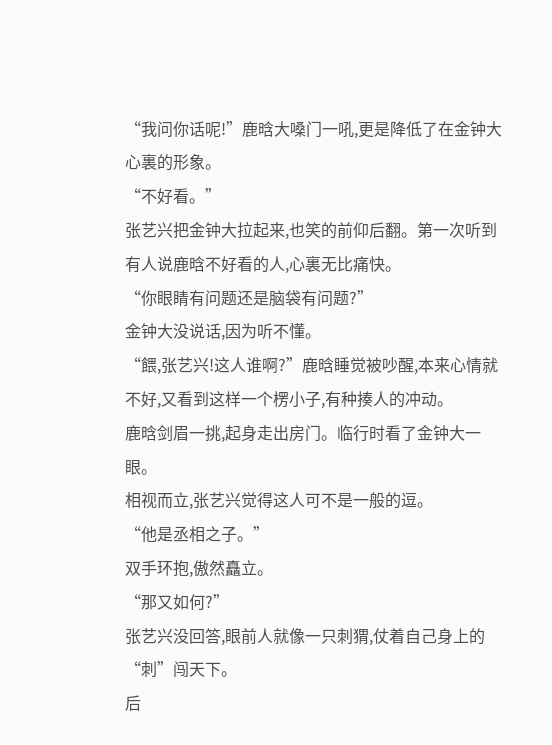“我问你话呢!”鹿晗大嗓门一吼,更是降低了在金钟大心裏的形象。
“不好看。”
张艺兴把金钟大拉起来,也笑的前仰后翻。第一次听到有人说鹿晗不好看的人,心裏无比痛快。
“你眼睛有问题还是脑袋有问题?”
金钟大没说话,因为听不懂。
“餵,张艺兴!这人谁啊?”鹿晗睡觉被吵醒,本来心情就不好,又看到这样一个楞小子,有种揍人的冲动。
鹿晗剑眉一挑,起身走出房门。临行时看了金钟大一眼。
相视而立,张艺兴觉得这人可不是一般的逗。
“他是丞相之子。”
双手环抱,傲然矗立。
“那又如何?”
张艺兴没回答,眼前人就像一只刺猬,仗着自己身上的“刺”闯天下。
后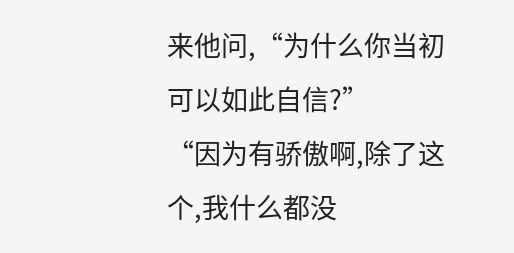来他问,“为什么你当初可以如此自信?”
“因为有骄傲啊,除了这个,我什么都没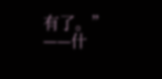有了。”
——什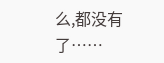么,都没有了……